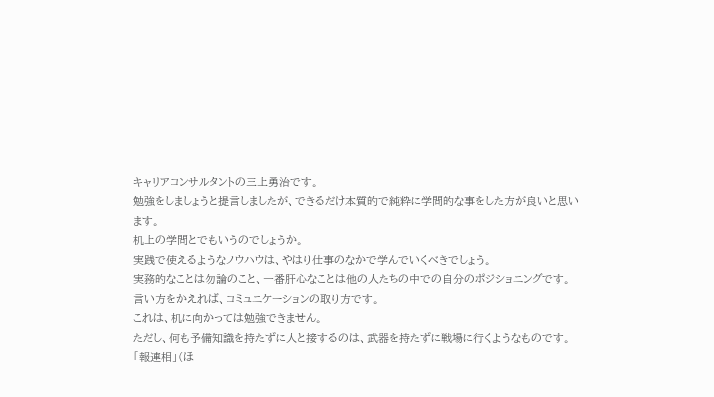キャリアコンサルタントの三上勇治です。
勉強をしましょうと提言しましたが、できるだけ本質的で純粋に学問的な事をした方が良いと思います。
机上の学問とでもいうのでしょうか。
実践で使えるようなノウハウは、やはり仕事のなかで学んでいくべきでしょう。
実務的なことは勿論のこと、一番肝心なことは他の人たちの中での自分のポジショニングです。
言い方をかえれば、コミュニケーションの取り方です。
これは、机に向かっては勉強できません。
ただし、何も予備知識を持たずに人と接するのは、武器を持たずに戦場に行くようなものです。
「報連相」(ほ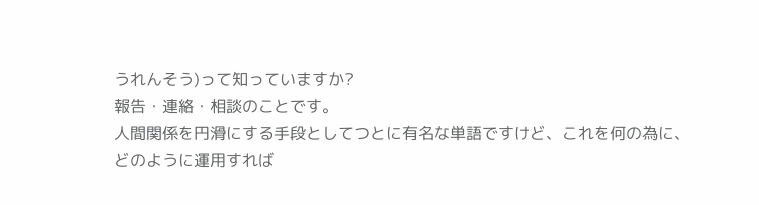うれんそう)って知っていますか?
報告・連絡・相談のことです。
人間関係を円滑にする手段としてつとに有名な単語ですけど、これを何の為に、
どのように運用すれば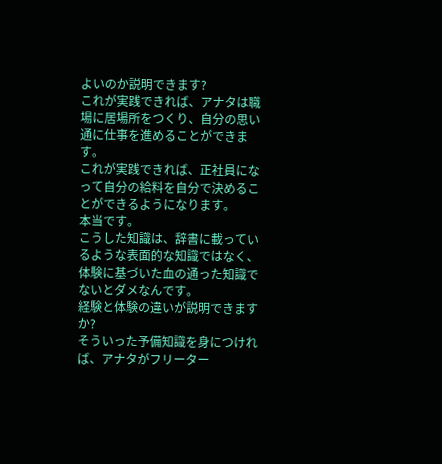よいのか説明できます?
これが実践できれば、アナタは職場に居場所をつくり、自分の思い通に仕事を進めることができます。
これが実践できれば、正社員になって自分の給料を自分で決めることができるようになります。
本当です。
こうした知識は、辞書に載っているような表面的な知識ではなく、
体験に基づいた血の通った知識でないとダメなんです。
経験と体験の違いが説明できますか?
そういった予備知識を身につければ、アナタがフリーター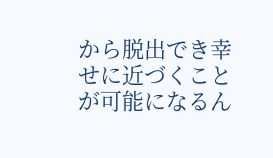から脱出でき幸せに近づくことが可能になるん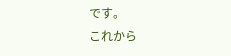です。
これから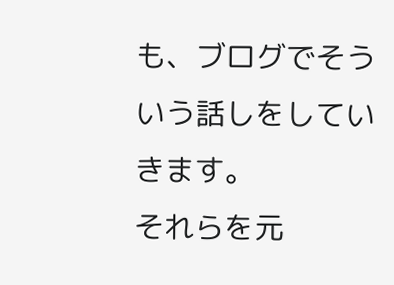も、ブログでそういう話しをしていきます。
それらを元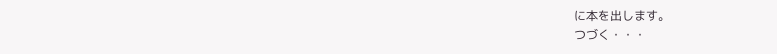に本を出します。
つづく・・・